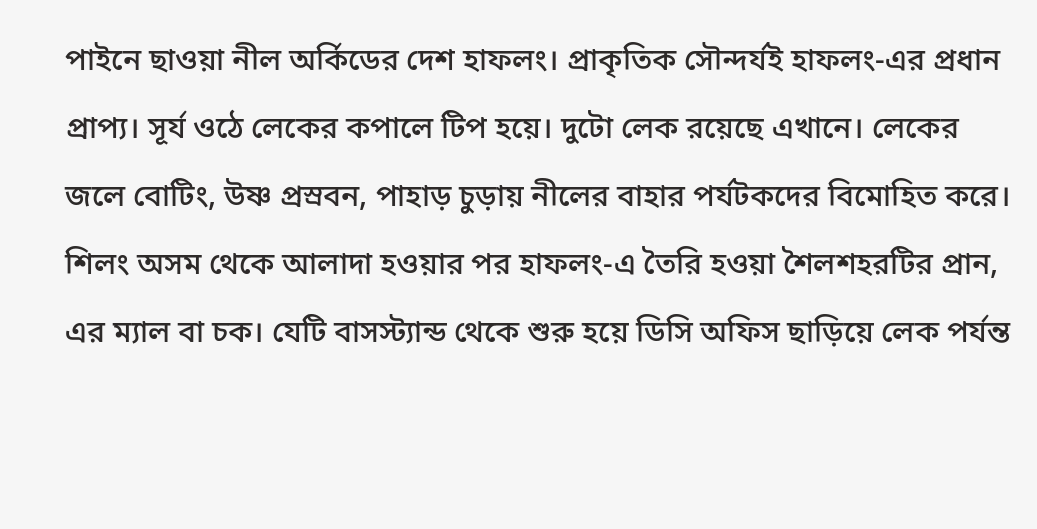পাইনে ছাওয়া নীল অর্কিডের দেশ হাফলং। প্রাকৃতিক সৌন্দর্যই হাফলং-এর প্রধান প্রাপ্য। সূর্য ওঠে লেকের কপালে টিপ হয়ে। দুটো লেক রয়েছে এখানে। লেকের জলে বোটিং, উষ্ণ প্রস্রবন, পাহাড় চুড়ায় নীলের বাহার পর্যটকদের বিমোহিত করে। শিলং অসম থেকে আলাদা হওয়ার পর হাফলং-এ তৈরি হওয়া শৈলশহরটির প্রান, এর ম্যাল বা চক। যেটি বাসস্ট্যান্ড থেকে শুরু হয়ে ডিসি অফিস ছাড়িয়ে লেক পর্যন্ত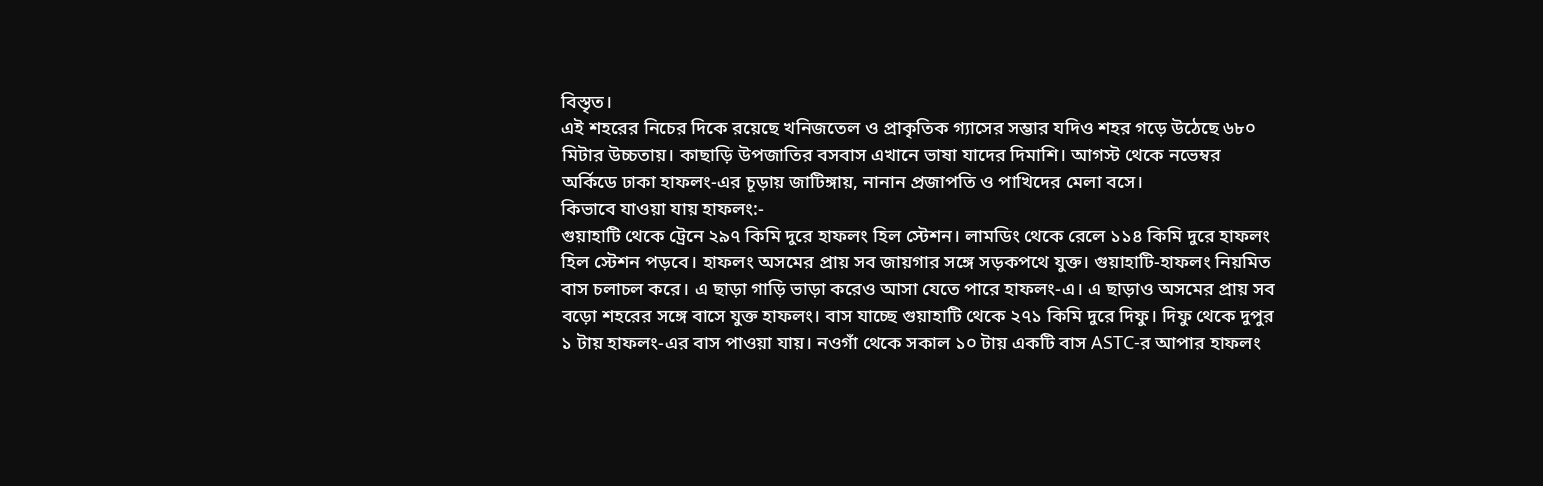বিস্তৃত।
এই শহরের নিচের দিকে রয়েছে খনিজতেল ও প্রাকৃতিক গ্যাসের সম্ভার যদিও শহর গড়ে উঠেছে ৬৮০ মিটার উচ্চতায়। কাছাড়ি উপজাতির বসবাস এখানে ভাষা যাদের দিমাশি। আগস্ট থেকে নভেম্বর অর্কিডে ঢাকা হাফলং-এর চূড়ায় জাটিঙ্গায়, নানান প্রজাপতি ও পাখিদের মেলা বসে।
কিভাবে যাওয়া যায় হাফলং:-
গুয়াহাটি থেকে ট্রেনে ২৯৭ কিমি দুরে হাফলং হিল স্টেশন। লামডিং থেকে রেলে ১১৪ কিমি দুরে হাফলং হিল স্টেশন পড়বে। হাফলং অসমের প্রায় সব জায়গার সঙ্গে সড়কপথে যুক্ত। গুয়াহাটি-হাফলং নিয়মিত বাস চলাচল করে। এ ছাড়া গাড়ি ভাড়া করেও আসা যেতে পারে হাফলং-এ। এ ছাড়াও অসমের প্রায় সব বড়ো শহরের সঙ্গে বাসে যুক্ত হাফলং। বাস যাচ্ছে গুয়াহাটি থেকে ২৭১ কিমি দুরে দিফু। দিফু থেকে দুপুর ১ টায় হাফলং-এর বাস পাওয়া যায়। নওগাঁ থেকে সকাল ১০ টায় একটি বাস ASTC-র আপার হাফলং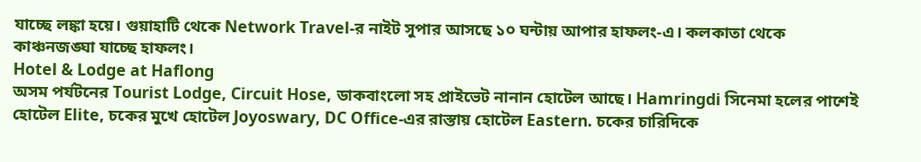যাচ্ছে লঙ্কা হয়ে। গুয়াহাটি থেকে Network Travel-র নাইট সুপার আসছে ১০ ঘন্টায় আপার হাফলং-এ। কলকাতা থেকে কাঞ্চনজঙ্ঘা যাচ্ছে হাফলং।
Hotel & Lodge at Haflong
অসম পর্যটনের Tourist Lodge, Circuit Hose, ডাকবাংলো সহ প্রাইভেট নানান হোটেল আছে। Hamringdi সিনেমা হলের পাশেই হোটেল Elite, চকের মুখে হোটেল Joyoswary, DC Office-এর রাস্তায় হোটেল Eastern. চকের চারিদিকে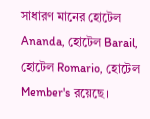সাধারণ মানের হোটেল Ananda, হোটেল Barail, হোটেল Romario, হোটেল Member's রয়েছে।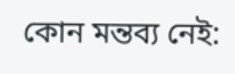কোন মন্তব্য নেই: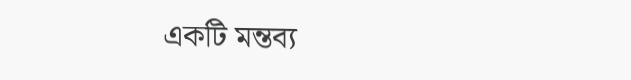একটি মন্তব্য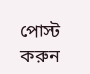পোস্ট করুন